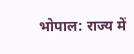भोपाल: राज्य में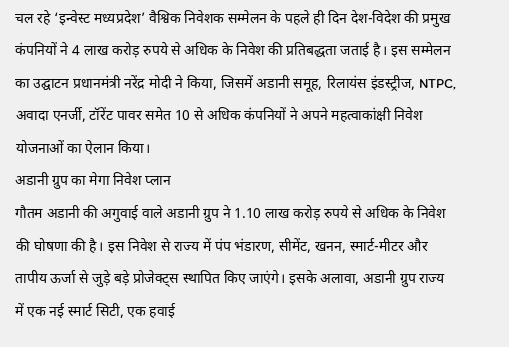चल रहे ‘इन्वेस्ट मध्यप्रदेश’ वैश्विक निवेशक सम्मेलन के पहले ही दिन देश-विदेश की प्रमुख कंपनियों ने 4 लाख करोड़ रुपये से अधिक के निवेश की प्रतिबद्धता जताई है। इस सम्मेलन का उद्घाटन प्रधानमंत्री नरेंद्र मोदी ने किया, जिसमें अडानी समूह, रिलायंस इंडस्ट्रीज, NTPC, अवादा एनर्जी, टॉरेंट पावर समेत 10 से अधिक कंपनियों ने अपने महत्वाकांक्षी निवेश योजनाओं का ऐलान किया।
अडानी ग्रुप का मेगा निवेश प्लान
गौतम अडानी की अगुवाई वाले अडानी ग्रुप ने 1.10 लाख करोड़ रुपये से अधिक के निवेश की घोषणा की है। इस निवेश से राज्य में पंप भंडारण, सीमेंट, खनन, स्मार्ट-मीटर और तापीय ऊर्जा से जुड़े बड़े प्रोजेक्ट्स स्थापित किए जाएंगे। इसके अलावा, अडानी ग्रुप राज्य में एक नई स्मार्ट सिटी, एक हवाई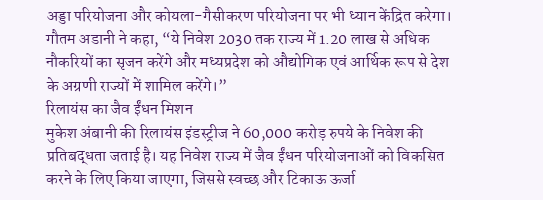अड्डा परियोजना और कोयला-गैसीकरण परियोजना पर भी ध्यान केंद्रित करेगा।
गौतम अडानी ने कहा, “ये निवेश 2030 तक राज्य में 1.20 लाख से अधिक नौकरियों का सृजन करेंगे और मध्यप्रदेश को औद्योगिक एवं आर्थिक रूप से देश के अग्रणी राज्यों में शामिल करेंगे।”
रिलायंस का जैव ईंधन मिशन
मुकेश अंबानी की रिलायंस इंडस्ट्रीज ने 60,000 करोड़ रुपये के निवेश की प्रतिबद्धता जताई है। यह निवेश राज्य में जैव ईंधन परियोजनाओं को विकसित करने के लिए किया जाएगा, जिससे स्वच्छ और टिकाऊ ऊर्जा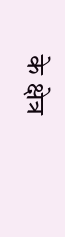के क्षेत्र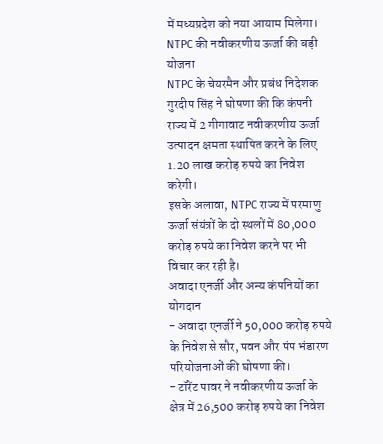में मध्यप्रदेश को नया आयाम मिलेगा।
NTPC की नवीकरणीय ऊर्जा की बड़ी योजना
NTPC के चेयरमैन और प्रबंध निदेशक गुरदीप सिंह ने घोषणा की कि कंपनी राज्य में 2 गीगावाट नवीकरणीय ऊर्जा उत्पादन क्षमता स्थापित करने के लिए 1.20 लाख करोड़ रुपये का निवेश करेगी।
इसके अलावा, NTPC राज्य में परमाणु ऊर्जा संयंत्रों के दो स्थलों में 80,000 करोड़ रुपये का निवेश करने पर भी विचार कर रही है।
अवादा एनर्जी और अन्य कंपनियों का योगदान
- अवादा एनर्जी ने 50,000 करोड़ रुपये के निवेश से सौर, पवन और पंप भंडारण परियोजनाओं की घोषणा की।
- टॉरेंट पावर ने नवीकरणीय ऊर्जा के क्षेत्र में 26,500 करोड़ रुपये का निवेश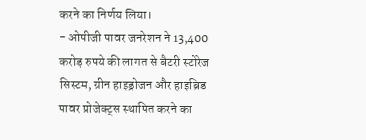करने का निर्णय लिया।
- ओपीजी पावर जनरेशन ने 13,400 करोड़ रुपये की लागत से बैटरी स्टोरेज सिस्टम, ग्रीन हाइड्रोजन और हाइब्रिड पावर प्रोजेक्ट्स स्थापित करने का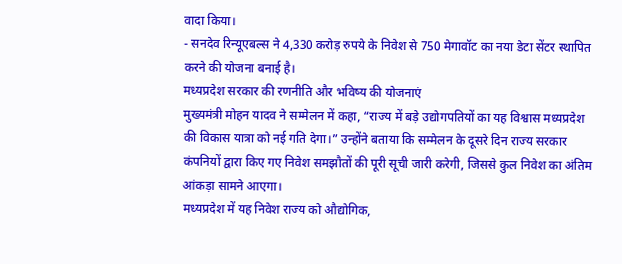वादा किया।
- सनदेव रिन्यूएबल्स ने 4,330 करोड़ रुपये के निवेश से 750 मेगावॉट का नया डेटा सेंटर स्थापित करने की योजना बनाई है।
मध्यप्रदेश सरकार की रणनीति और भविष्य की योजनाएं
मुख्यमंत्री मोहन यादव ने सम्मेलन में कहा, “राज्य में बड़े उद्योगपतियों का यह विश्वास मध्यप्रदेश की विकास यात्रा को नई गति देगा।” उन्होंने बताया कि सम्मेलन के दूसरे दिन राज्य सरकार कंपनियों द्वारा किए गए निवेश समझौतों की पूरी सूची जारी करेगी, जिससे कुल निवेश का अंतिम आंकड़ा सामने आएगा।
मध्यप्रदेश में यह निवेश राज्य को औद्योगिक,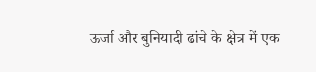ऊर्जा और बुनियादी ढांचे के क्षेत्र में एक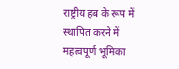राष्ट्रीय हब के रूप में स्थापित करने में महत्वपूर्ण भूमिका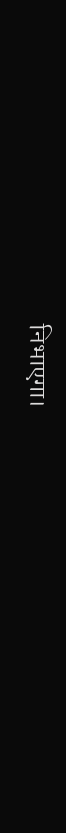निभाएगा।